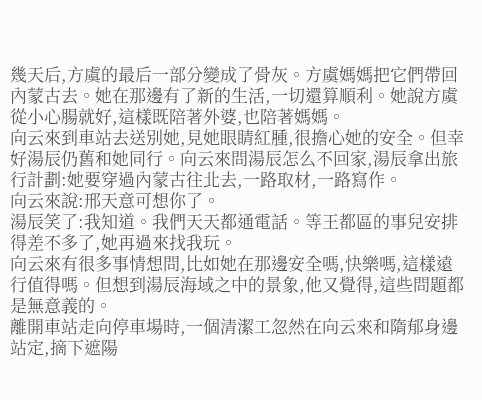幾天后,方虞的最后一部分變成了骨灰。方虞媽媽把它們帶回內蒙古去。她在那邊有了新的生活,一切還算順利。她說方虞從小心腸就好,這樣既陪著外婆,也陪著媽媽。
向云來到車站去送別她,見她眼睛紅腫,很擔心她的安全。但幸好湯辰仍舊和她同行。向云來問湯辰怎么不回家,湯辰拿出旅行計劃:她要穿過內蒙古往北去,一路取材,一路寫作。
向云來說:邢天意可想你了。
湯辰笑了:我知道。我們天天都通電話。等王都區的事兒安排得差不多了,她再過來找我玩。
向云來有很多事情想問,比如她在那邊安全嗎,快樂嗎,這樣遠行值得嗎。但想到湯辰海域之中的景象,他又覺得,這些問題都是無意義的。
離開車站走向停車場時,一個清潔工忽然在向云來和隋郁身邊站定,摘下遮陽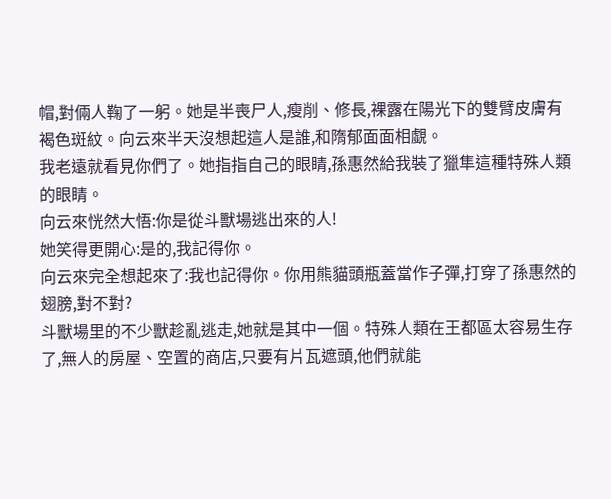帽,對倆人鞠了一躬。她是半喪尸人,瘦削、修長,裸露在陽光下的雙臂皮膚有褐色斑紋。向云來半天沒想起這人是誰,和隋郁面面相覷。
我老遠就看見你們了。她指指自己的眼睛,孫惠然給我裝了獵隼這種特殊人類的眼睛。
向云來恍然大悟:你是從斗獸場逃出來的人!
她笑得更開心:是的,我記得你。
向云來完全想起來了:我也記得你。你用熊貓頭瓶蓋當作子彈,打穿了孫惠然的翅膀,對不對?
斗獸場里的不少獸趁亂逃走,她就是其中一個。特殊人類在王都區太容易生存了,無人的房屋、空置的商店,只要有片瓦遮頭,他們就能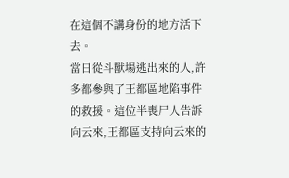在這個不講身份的地方活下去。
當日從斗獸場逃出來的人,許多都參與了王都區地陷事件的救援。這位半喪尸人告訴向云來,王都區支持向云來的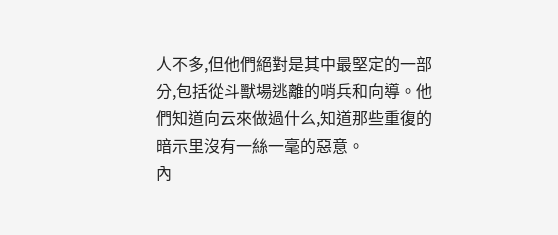人不多,但他們絕對是其中最堅定的一部分,包括從斗獸場逃離的哨兵和向導。他們知道向云來做過什么,知道那些重復的暗示里沒有一絲一毫的惡意。
內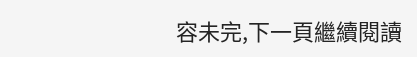容未完,下一頁繼續閱讀